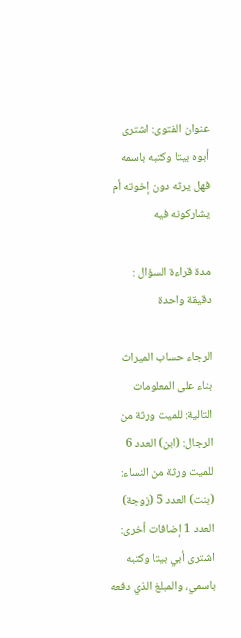عنوان الفتوى: اشترى أبوه بيتا وكتبه باسمه فهل يرثه دون إخوته أم يشاركونه فيه

مدة قراءة السؤال : دقيقة واحدة

الرجاء حساب الميراث بناء على المعلومات التالية: للميت ورثة من الرجال: (ابن) العدد 6 للميت ورثة من النساء: (بنت) العدد 5 (زوجة) العدد 1 إضافات أخرى: اشترى أبي بيتا وكتبه باسمي، والمبلغ الذي دفعه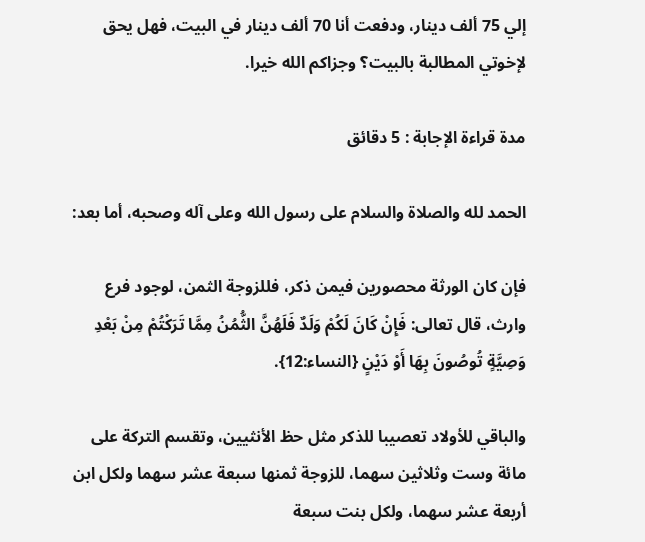إلي 75 ألف دينار، ودفعت أنا 70 ألف دينار في البيت، فهل يحق لإخوتي المطالبة بالبيت؟ وجزاكم الله خيرا.

مدة قراءة الإجابة : 5 دقائق

الحمد لله والصلاة والسلام على رسول الله وعلى آله وصحبه، أما بعد:

فإن كان الورثة محصورين فيمن ذكر، فللزوجة الثمن، لوجود فرع وارث، قال تعالى: فَإِنْ كَانَ لَكُمْ وَلَدٌ فَلَهُنَّ الثُّمُنُ مِمَّا تَرَكْتُمْ مِنْ بَعْدِ وَصِيَّةٍ تُوصُونَ بِهَا أَوْ دَيْنٍ {النساء:12}.

والباقي للأولاد تعصيبا للذكر مثل حظ الأنثيين، وتقسم التركة على مائة وست وثلاثين سهما، للزوجة ثمنها سبعة عشر سهما ولكل ابن أربعة عشر سهما، ولكل بنت سبعة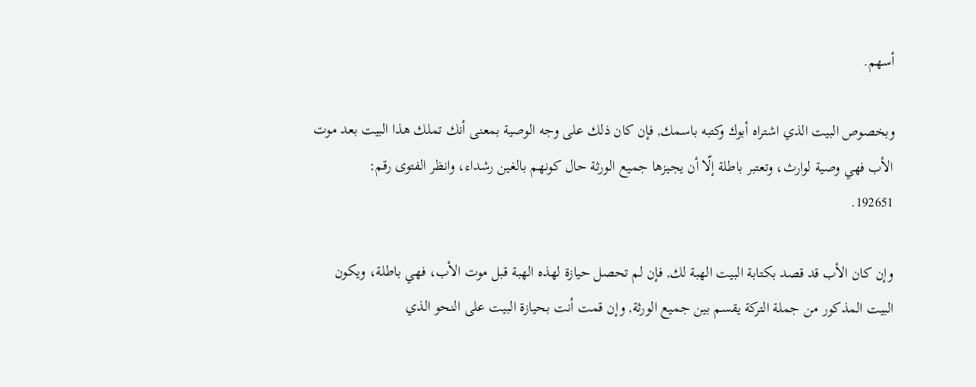أسهم.

وبخصوص البيت الذي اشتراه أبوك وكتبه باسمك, فإن كان ذلك على وجه الوصية بمعنى أنك تملك هذا البيت بعد موت الأب فهي وصية لوارث، وتعتبر باطلة إلّا أن يجيزها جميع الورثة حال كونهم بالغين رشداء، وانظر الفتوى رقم:
192651.

وإن كان الأب قد قصد بكتابة البيت الهبة لك, فإن لم تحصل حيازة لهذه الهبة قبل موت الأب، فهي باطلة، ويكون البيت المذكور من جملة التركة يقسم بين جميع الورثة, وإن قمت أنت بحيازة البيت على النحو الذي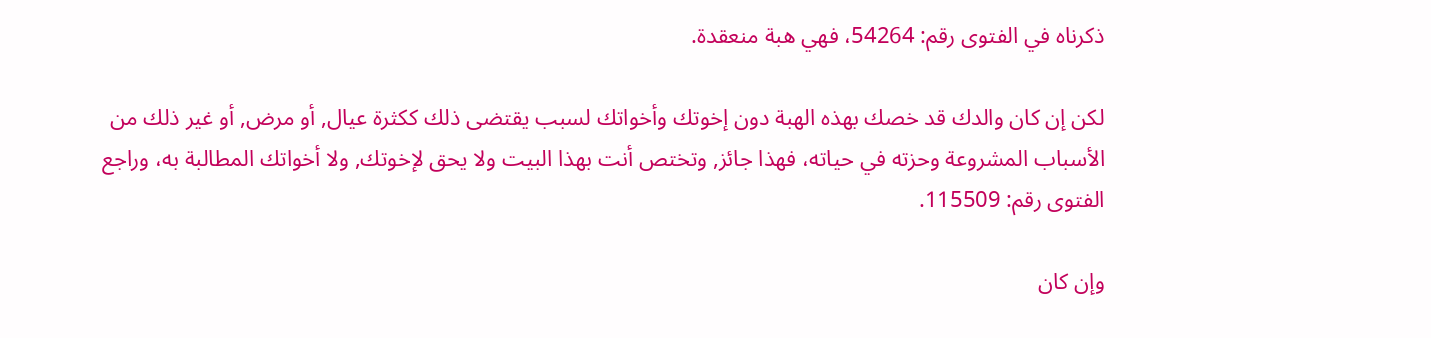ذكرناه في الفتوى رقم: 54264، فهي هبة منعقدة.

لكن إن كان والدك قد خصك بهذه الهبة دون إخوتك وأخواتك لسبب يقتضى ذلك ككثرة عيال, أو مرض, أو غير ذلك من الأسباب المشروعة وحزته في حياته، فهذا جائز, وتختص أنت بهذا البيت ولا يحق لإخوتك, ولا أخواتك المطالبة به، وراجع الفتوى رقم: 115509.

وإن كان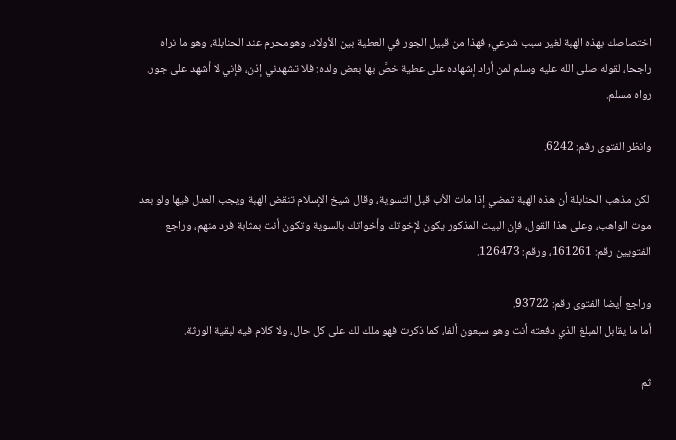اختصاصك بهذه الهبة لغير سبب شرعي, فهذا من قبيل الجور في العطية بين الأولاد، وهومحرم عند الحنابلة، وهو ما نراه راجحا، لقوله صلى الله عليه وسلم لمن أراد إشهاده على عطية خصَّ بها بعض ولده: فلا تشهدني إذن، فإني لا أشهد على جور. رواه مسلم.

وانظر الفتوى رقم: 6242.

 لكن مذهب الحنابلة أن هذه الهبة تمضي إذا مات الأب قبل التسوية، وقال شيخ الإسلام تنقض الهبة ويجب العدل فيها ولو بعد موت الواهب، وعلى هذا القول، فإن البيت المذكور يكون لإخوتك وأخواتك بالسوية وتكون أنت بمثابة فرد منهم، وراجع الفتويين رقم: 161261، ورقم: 126473.

وراجع أيضا الفتوى رقم: 93722.
أما ما يقابل المبلغ الذي دفعته أنت وهو سبعون ألفا، كما ذكرت فهو ملك لك على كل حال، ولا كلام فيه لبقية الورثة.

ثم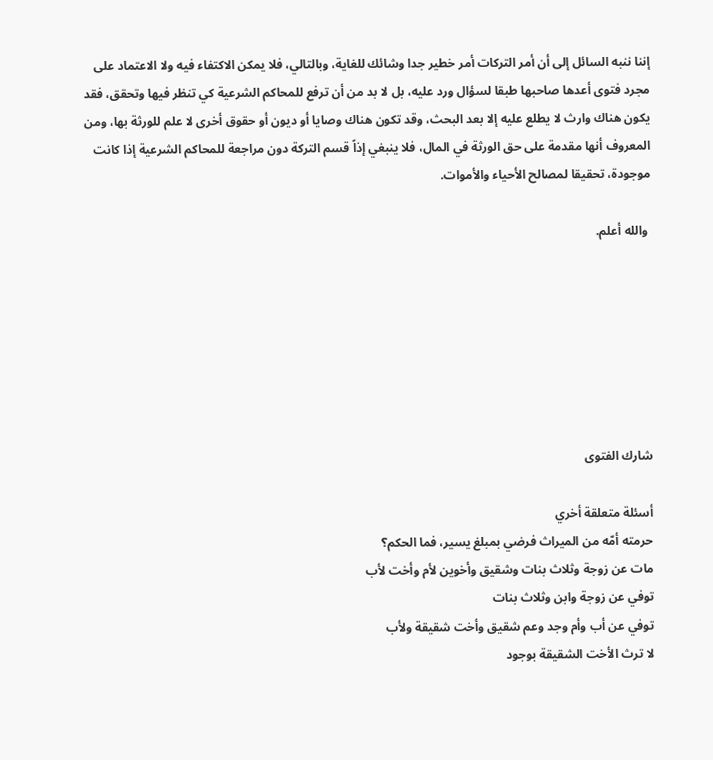إننا ننبه السائل إلى أن أمر التركات أمر خطير جدا وشائك للغاية، وبالتالي، فلا يمكن الاكتفاء فيه ولا الاعتماد على مجرد فتوى أعدها صاحبها طبقا لسؤال ورد عليه، بل لا بد من أن ترفع للمحاكم الشرعية كي تنظر فيها وتحقق، فقد يكون هناك وارث لا يطلع عليه إلا بعد البحث، وقد تكون هناك وصايا أو ديون أو حقوق أخرى لا علم للورثة بها، ومن المعروف أنها مقدمة على حق الورثة في المال، فلا ينبغي إذاً قسم التركة دون مراجعة للمحاكم الشرعية إذا كانت موجودة، تحقيقا لمصالح الأحياء والأموات.

 والله أعلم.







شارك الفتوى

أسئلة متعلقة أخري
حرمته أمّه من الميراث فرضي بمبلغ يسير، فما الحكم؟
مات عن زوجة وثلاث بنات وشقيق وأخوين لأم وأخت لأب
توفي عن زوجة وابن وثلاث بنات
توفي عن أب وأم وجد وعم شقيق وأخت شقيقة ولأب
لا ترث الأخت الشقيقة بوجود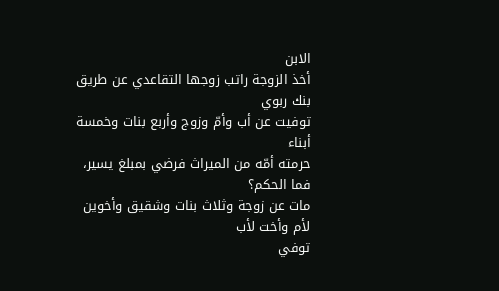الابن
أخذ الزوجة راتب زوجها التقاعدي عن طريق بنك ربوي
توفيت عن أب وأمّ وزوج وأربع بنات وخمسة أبناء
حرمته أمّه من الميراث فرضي بمبلغ يسير، فما الحكم؟
مات عن زوجة وثلاث بنات وشقيق وأخوين لأم وأخت لأب
توفي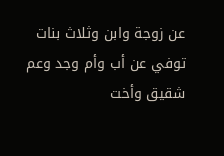عن زوجة وابن وثلاث بنات
توفي عن أب وأم وجد وعم شقيق وأخت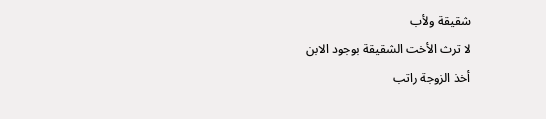شقيقة ولأب
لا ترث الأخت الشقيقة بوجود الابن
أخذ الزوجة راتب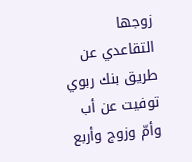زوجها التقاعدي عن طريق بنك ربوي
توفيت عن أب وأمّ وزوج وأربع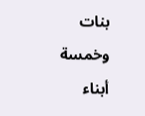بنات وخمسة أبناء